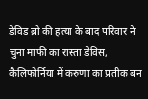डेविड ब्रो की हत्या के बाद परिवार ने चुना माफी का रास्ता डेविस, कैलिफोर्निया में करुणा का प्रतीक बन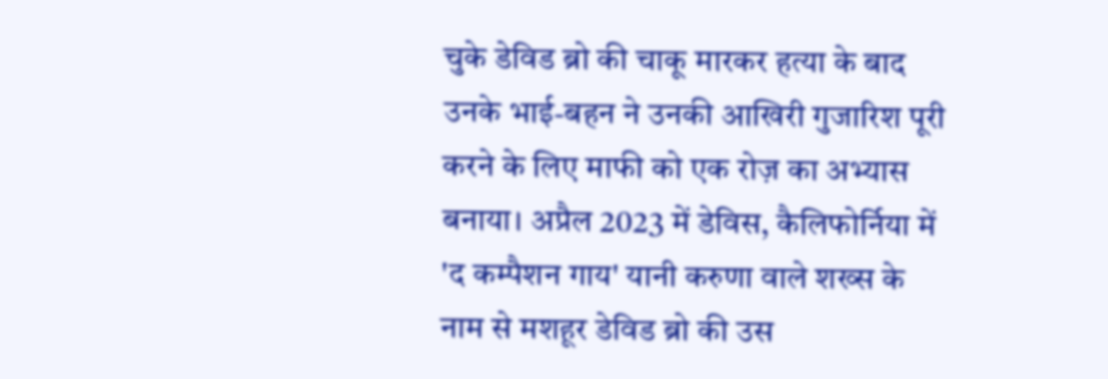चुके डेविड ब्रो की चाकू मारकर हत्या के बाद उनके भाई-बहन ने उनकी आखिरी गुजारिश पूरी करने के लिए माफी को एक रोज़ का अभ्यास बनाया। अप्रैल 2023 में डेविस, कैलिफोर्निया में 'द कम्पैशन गाय' यानी करुणा वाले शख्स के नाम से मशहूर डेविड ब्रो की उस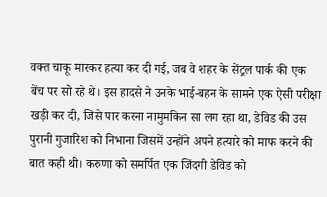वक्त चाकू मारकर हत्या कर दी गई, जब वे शहर के सेंट्रल पार्क की एक बेंच पर सो रहे थे। इस हादसे ने उनके भाई-बहन के सामने एक ऐसी परीक्षा खड़ी कर दी, जिसे पार करना नामुमकिन सा लग रहा था, डेविड की उस पुरानी गुजारिश को निभाना जिसमें उन्होंने अपने हत्यारे को माफ करने की बात कही थी। करुणा को समर्पित एक जिंदगी डेविड को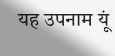यह उपनाम यूं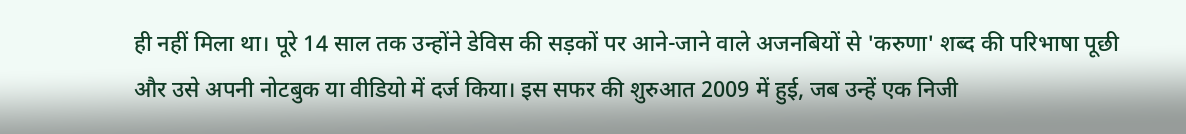ही नहीं मिला था। पूरे 14 साल तक उन्होंने डेविस की सड़कों पर आने-जाने वाले अजनबियों से 'करुणा' शब्द की परिभाषा पूछी और उसे अपनी नोटबुक या वीडियो में दर्ज किया। इस सफर की शुरुआत 2009 में हुई, जब उन्हें एक निजी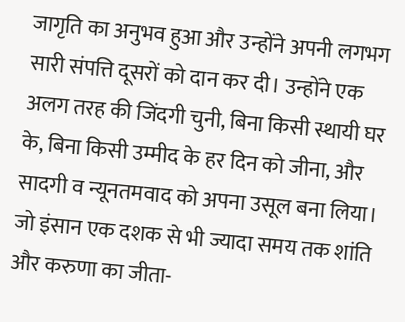जागृति का अनुभव हुआ और उन्होंने अपनी लगभग सारी संपत्ति दूसरों को दान कर दी। उन्होंने एक अलग तरह की जिंदगी चुनी, बिना किसी स्थायी घर के, बिना किसी उम्मीद के हर दिन को जीना, और सादगी व न्यूनतमवाद को अपना उसूल बना लिया। जो इंसान एक दशक से भी ज्यादा समय तक शांति और करुणा का जीता-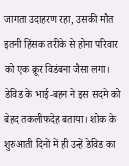जागता उदाहरण रहा, उसकी मौत इतनी हिंसक तरीके से होना परिवार को एक क्रूर विडंबना जैसा लगा। डेविड के भाई-बहन ने इस सदमे को बेहद तकलीफदेह बताया। शोक के शुरुआती दिनों में ही उन्हें डेविड का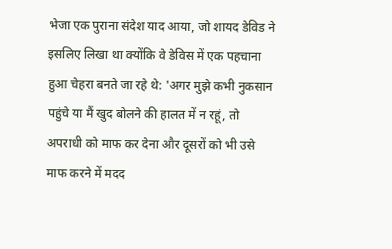भेजा एक पुराना संदेश याद आया, जो शायद डेविड ने इसलिए लिखा था क्योंकि वे डेविस में एक पहचाना हुआ चेहरा बनते जा रहे थे: 'अगर मुझे कभी नुकसान पहुंचे या मैं खुद बोलने की हालत में न रहूं, तो अपराधी को माफ कर देना और दूसरों को भी उसे माफ करने में मदद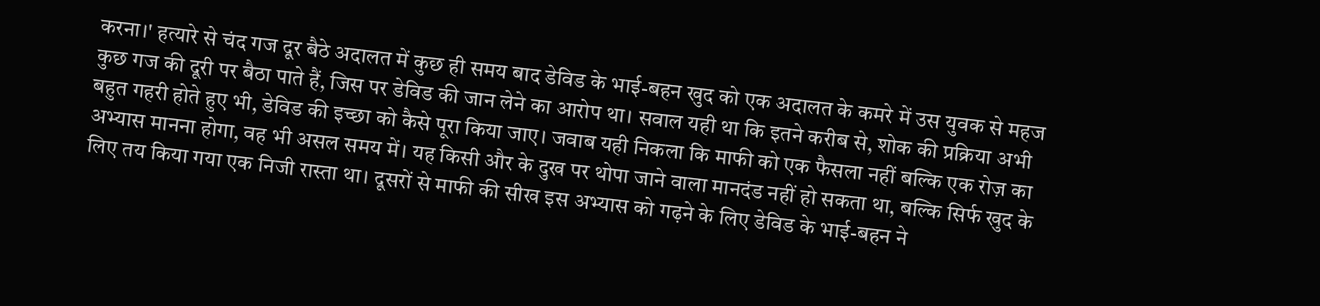करना।' हत्यारे से चंद गज दूर बैठे अदालत में कुछ ही समय बाद डेविड के भाई-बहन खुद को एक अदालत के कमरे में उस युवक से महज कुछ गज की दूरी पर बैठा पाते हैं, जिस पर डेविड की जान लेने का आरोप था। सवाल यही था कि इतने करीब से, शोक की प्रक्रिया अभी बहुत गहरी होते हुए भी, डेविड की इच्छा को कैसे पूरा किया जाए। जवाब यही निकला कि माफी को एक फैसला नहीं बल्कि एक रोज़ का अभ्यास मानना होगा, वह भी असल समय में। यह किसी और के दुख पर थोपा जाने वाला मानदंड नहीं हो सकता था, बल्कि सिर्फ खुद के लिए तय किया गया एक निजी रास्ता था। दूसरों से माफी की सीख इस अभ्यास को गढ़ने के लिए डेविड के भाई-बहन ने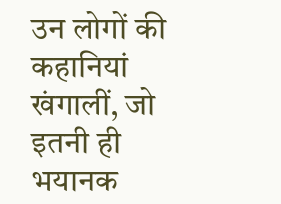उन लोगों की कहानियां खंगालीं, जो इतनी ही भयानक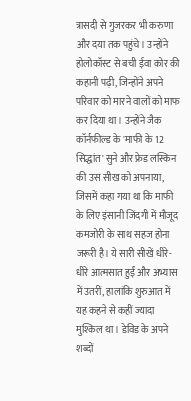त्रासदी से गुजरकर भी करुणा और दया तक पहुंचे। उन्होंने होलोकॉस्ट से बची ईवा कोर की कहानी पढ़ी, जिन्होंने अपने परिवार को मारने वालों को माफ कर दिया था। उन्होंने जैक कॉर्नफील्ड के 'माफी के 12 सिद्धांत' सुने और फ्रेड लस्किन की उस सीख को अपनाया, जिसमें कहा गया था कि माफी के लिए इंसानी जिंदगी में मौजूद कमजोरी के साथ सहज होना जरूरी है। ये सारी सीखें धीरे-धीरे आत्मसात हुईं और अभ्यास में उतरीं, हालांकि शुरुआत में यह कहने से कहीं ज्यादा मुश्किल था। डेविड के अपने शब्दों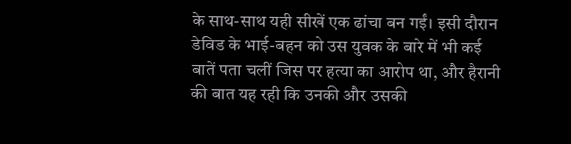के साथ-साथ यही सीखें एक ढांचा बन गईं। इसी दौरान डेविड के भाई-बहन को उस युवक के बारे में भी कई बातें पता चलीं जिस पर हत्या का आरोप था, और हैरानी की बात यह रही कि उनकी और उसकी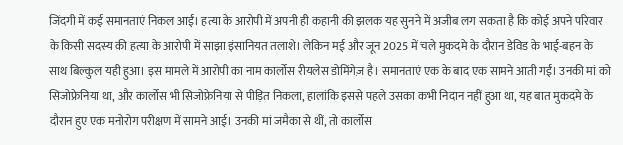जिंदगी में कई समानताएं निकल आईं। हत्या के आरोपी में अपनी ही कहानी की झलक यह सुनने में अजीब लग सकता है कि कोई अपने परिवार के किसी सदस्य की हत्या के आरोपी में साझा इंसानियत तलाशे। लेकिन मई और जून 2025 में चले मुकदमे के दौरान डेविड के भाई-बहन के साथ बिल्कुल यही हुआ। इस मामले में आरोपी का नाम कार्लोस रीयलेस डोमिंगेज़ है। समानताएं एक के बाद एक सामने आती गईं। उनकी मां को सिजोफ्रेनिया था, और कार्लोस भी सिजोफ्रेनिया से पीड़ित निकला, हालांकि इससे पहले उसका कभी निदान नहीं हुआ था, यह बात मुकदमे के दौरान हुए एक मनोरोग परीक्षण में सामने आई। उनकी मां जमैका से थीं, तो कार्लोस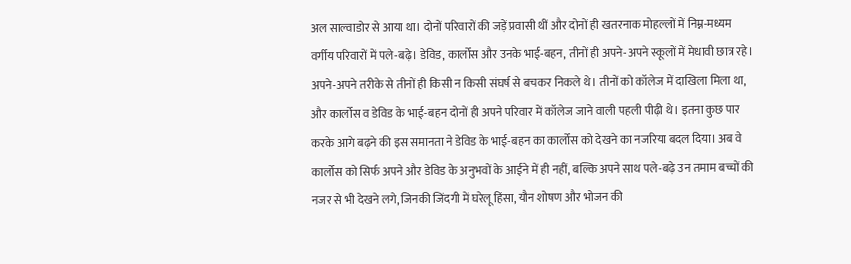अल साल्वाडोर से आया था। दोनों परिवारों की जड़ें प्रवासी थीं और दोनों ही खतरनाक मोहल्लों में निम्न-मध्यम वर्गीय परिवारों में पले-बढ़े। डेविड, कार्लोस और उनके भाई-बहन, तीनों ही अपने-अपने स्कूलों में मेधावी छात्र रहे। अपने-अपने तरीके से तीनों ही किसी न किसी संघर्ष से बचकर निकले थे। तीनों को कॉलेज में दाखिला मिला था, और कार्लोस व डेविड के भाई-बहन दोनों ही अपने परिवार में कॉलेज जाने वाली पहली पीढ़ी थे। इतना कुछ पार करके आगे बढ़ने की इस समानता ने डेविड के भाई-बहन का कार्लोस को देखने का नजरिया बदल दिया। अब वे कार्लोस को सिर्फ अपने और डेविड के अनुभवों के आईने में ही नहीं, बल्कि अपने साथ पले-बढ़े उन तमाम बच्चों की नजर से भी देखने लगे, जिनकी जिंदगी में घरेलू हिंसा, यौन शोषण और भोजन की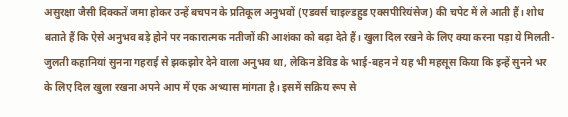असुरक्षा जैसी दिक्कतें जमा होकर उन्हें बचपन के प्रतिकूल अनुभवों (एडवर्स चाइल्डहुड एक्सपीरियंसेज) की चपेट में ले आती हैं। शोध बताते हैं कि ऐसे अनुभव बड़े होने पर नकारात्मक नतीजों की आशंका को बढ़ा देते हैं। खुला दिल रखने के लिए क्या करना पड़ा ये मिलती-जुलती कहानियां सुनना गहराई से झकझोर देने वाला अनुभव था, लेकिन डेविड के भाई-बहन ने यह भी महसूस किया कि इन्हें सुनने भर के लिए दिल खुला रखना अपने आप में एक अभ्यास मांगता है। इसमें सक्रिय रूप से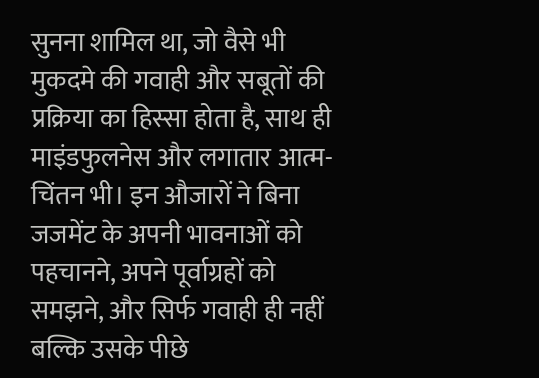सुनना शामिल था, जो वैसे भी मुकदमे की गवाही और सबूतों की प्रक्रिया का हिस्सा होता है, साथ ही माइंडफुलनेस और लगातार आत्म-चिंतन भी। इन औजारों ने बिना जजमेंट के अपनी भावनाओं को पहचानने, अपने पूर्वाग्रहों को समझने, और सिर्फ गवाही ही नहीं बल्कि उसके पीछे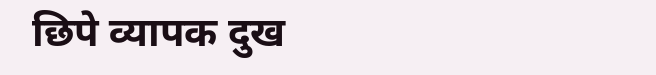छिपे व्यापक दुख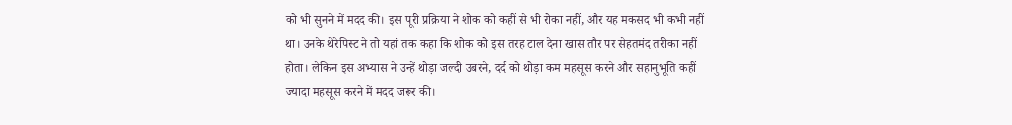को भी सुनने में मदद की। इस पूरी प्रक्रिया ने शोक को कहीं से भी रोका नहीं, और यह मकसद भी कभी नहीं था। उनके थेरेपिस्ट ने तो यहां तक कहा कि शोक को इस तरह टाल देना खास तौर पर सेहतमंद तरीका नहीं होता। लेकिन इस अभ्यास ने उन्हें थोड़ा जल्दी उबरने, दर्द को थोड़ा कम महसूस करने और सहानुभूति कहीं ज्यादा महसूस करने में मदद जरूर की।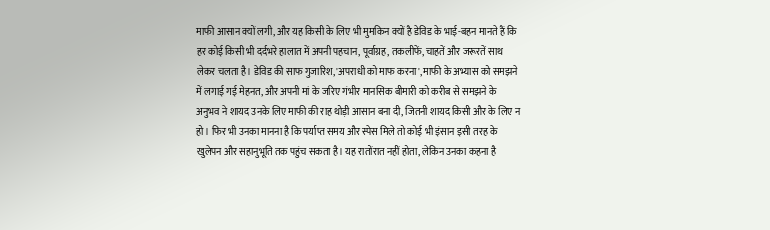माफी आसान क्यों लगी, और यह किसी के लिए भी मुमकिन क्यों है डेविड के भाई-बहन मानते हैं कि हर कोई किसी भी दर्दभरे हालात में अपनी पहचान, पूर्वाग्रह, तकलीफें, चाहतें और जरूरतें साथ लेकर चलता है। डेविड की साफ गुजारिश, 'अपराधी को माफ करना', माफी के अभ्यास को समझने में लगाई गई मेहनत, और अपनी मां के जरिए गंभीर मानसिक बीमारी को करीब से समझने के अनुभव ने शायद उनके लिए माफी की राह थोड़ी आसान बना दी, जितनी शायद किसी और के लिए न हो। फिर भी उनका मानना है कि पर्याप्त समय और स्पेस मिले तो कोई भी इंसान इसी तरह के खुलेपन और सहानुभूति तक पहुंच सकता है। यह रातोंरात नहीं होता, लेकिन उनका कहना है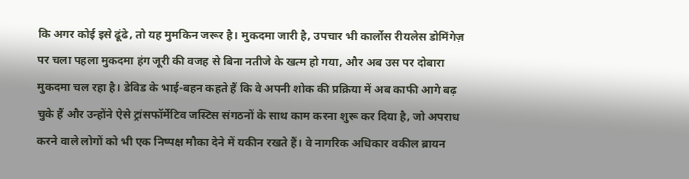कि अगर कोई इसे ढूंढे, तो यह मुमकिन जरूर है। मुकदमा जारी है, उपचार भी कार्लोस रीयलेस डोमिंगेज़ पर चला पहला मुकदमा हंग जूरी की वजह से बिना नतीजे के खत्म हो गया, और अब उस पर दोबारा मुकदमा चल रहा है। डेविड के भाई-बहन कहते हैं कि वे अपनी शोक की प्रक्रिया में अब काफी आगे बढ़ चुके हैं और उन्होंने ऐसे ट्रांसफॉर्मेटिव जस्टिस संगठनों के साथ काम करना शुरू कर दिया है, जो अपराध करने वाले लोगों को भी एक निष्पक्ष मौका देने में यकीन रखते हैं। वे नागरिक अधिकार वकील ब्रायन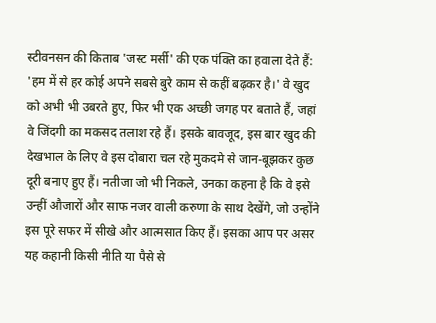स्टीवनसन की किताब 'जस्ट मर्सी' की एक पंक्ति का हवाला देते हैं: 'हम में से हर कोई अपने सबसे बुरे काम से कहीं बढ़कर है।' वे खुद को अभी भी उबरते हुए, फिर भी एक अच्छी जगह पर बताते हैं, जहां वे जिंदगी का मकसद तलाश रहे हैं। इसके बावजूद, इस बार खुद की देखभाल के लिए वे इस दोबारा चल रहे मुकदमे से जान-बूझकर कुछ दूरी बनाए हुए हैं। नतीजा जो भी निकले, उनका कहना है कि वे इसे उन्हीं औजारों और साफ नजर वाली करुणा के साथ देखेंगे, जो उन्होंने इस पूरे सफर में सीखे और आत्मसात किए हैं। इसका आप पर असर यह कहानी किसी नीति या पैसे से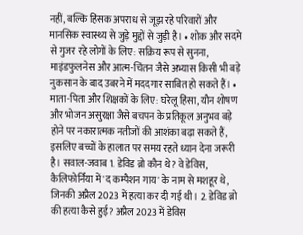नहीं, बल्कि हिंसक अपराध से जूझ रहे परिवारों और मानसिक स्वास्थ्य से जुड़े मुद्दों से जुड़ी है। • शोक और सदमे से गुजर रहे लोगों के लिए: सक्रिय रूप से सुनना, माइंडफुलनेस और आत्म-चिंतन जैसे अभ्यास किसी भी बड़े नुकसान के बाद उबरने में मददगार साबित हो सकते हैं। • माता-पिता और शिक्षकों के लिए: घरेलू हिंसा, यौन शोषण और भोजन असुरक्षा जैसे बचपन के प्रतिकूल अनुभव बड़े होने पर नकारात्मक नतीजों की आशंका बढ़ा सकते हैं, इसलिए बच्चों के हालात पर समय रहते ध्यान देना जरूरी है। सवाल-जवाब 1. डेविड ब्रो कौन थे? वे डेविस, कैलिफोर्निया में 'द कम्पैशन गाय' के नाम से मशहूर थे, जिनकी अप्रैल 2023 में हत्या कर दी गई थी। 2. डेविड ब्रो की हत्या कैसे हुई? अप्रैल 2023 में डेविस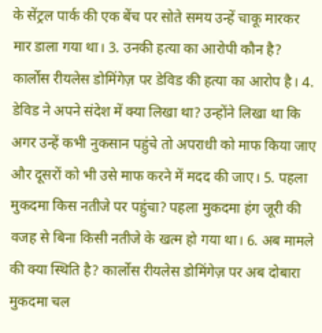के सेंट्रल पार्क की एक बेंच पर सोते समय उन्हें चाकू मारकर मार डाला गया था। 3. उनकी हत्या का आरोपी कौन है? कार्लोस रीयलेस डोमिंगेज़ पर डेविड की हत्या का आरोप है। 4. डेविड ने अपने संदेश में क्या लिखा था? उन्होंने लिखा था कि अगर उन्हें कभी नुकसान पहुंचे तो अपराधी को माफ किया जाए और दूसरों को भी उसे माफ करने में मदद की जाए। 5. पहला मुकदमा किस नतीजे पर पहुंचा? पहला मुकदमा हंग जूरी की वजह से बिना किसी नतीजे के खत्म हो गया था। 6. अब मामले की क्या स्थिति है? कार्लोस रीयलेस डोमिंगेज़ पर अब दोबारा मुकदमा चल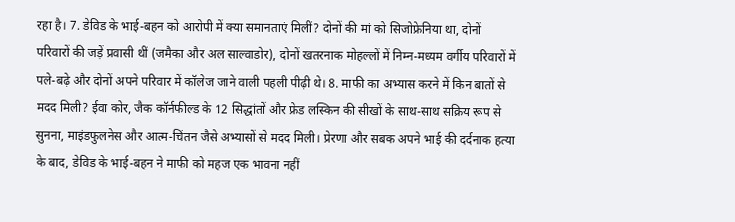रहा है। 7. डेविड के भाई-बहन को आरोपी में क्या समानताएं मिलीं? दोनों की मां को सिजोफ्रेनिया था, दोनों परिवारों की जड़ें प्रवासी थीं (जमैका और अल साल्वाडोर), दोनों खतरनाक मोहल्लों में निम्न-मध्यम वर्गीय परिवारों में पले-बढ़े और दोनों अपने परिवार में कॉलेज जाने वाली पहली पीढ़ी थे। 8. माफी का अभ्यास करने में किन बातों से मदद मिली? ईवा कोर, जैक कॉर्नफील्ड के 12 सिद्धांतों और फ्रेड लस्किन की सीखों के साथ-साथ सक्रिय रूप से सुनना, माइंडफुलनेस और आत्म-चिंतन जैसे अभ्यासों से मदद मिली। प्रेरणा और सबक अपने भाई की दर्दनाक हत्या के बाद, डेविड के भाई-बहन ने माफी को महज एक भावना नहीं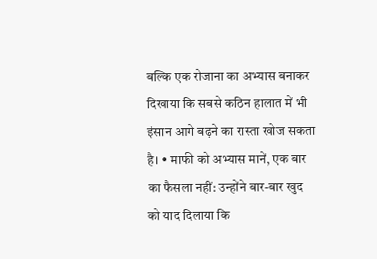बल्कि एक रोजाना का अभ्यास बनाकर दिखाया कि सबसे कठिन हालात में भी इंसान आगे बढ़ने का रास्ता खोज सकता है। • माफी को अभ्यास मानें, एक बार का फैसला नहीं: उन्होंने बार-बार खुद को याद दिलाया कि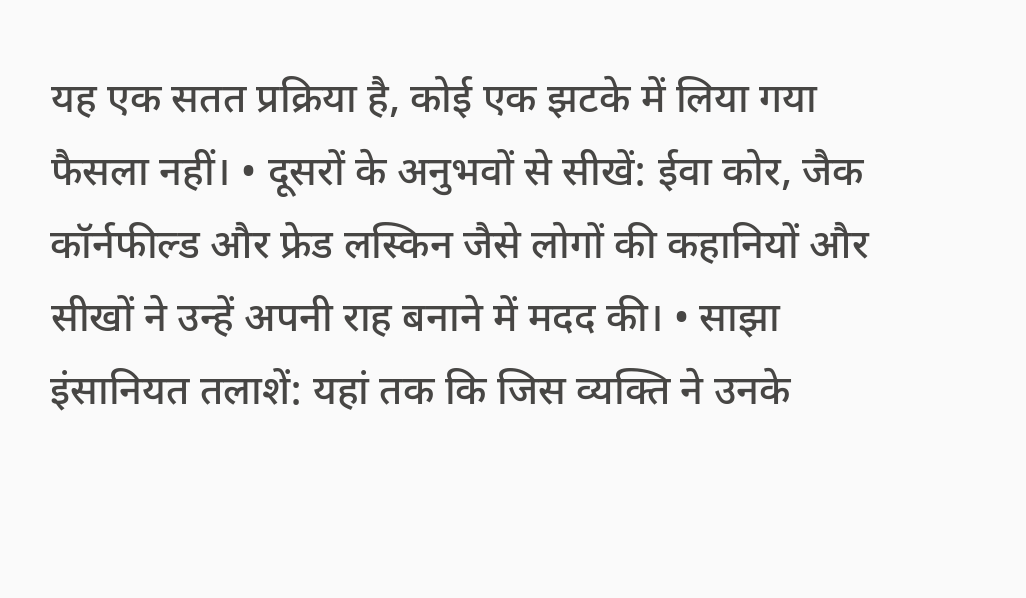यह एक सतत प्रक्रिया है, कोई एक झटके में लिया गया फैसला नहीं। • दूसरों के अनुभवों से सीखें: ईवा कोर, जैक कॉर्नफील्ड और फ्रेड लस्किन जैसे लोगों की कहानियों और सीखों ने उन्हें अपनी राह बनाने में मदद की। • साझा इंसानियत तलाशें: यहां तक कि जिस व्यक्ति ने उनके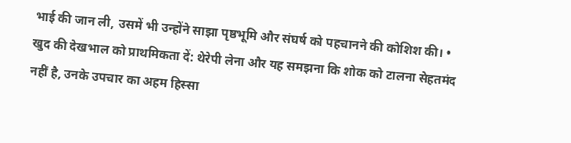भाई की जान ली, उसमें भी उन्होंने साझा पृष्ठभूमि और संघर्ष को पहचानने की कोशिश की। • खुद की देखभाल को प्राथमिकता दें: थेरेपी लेना और यह समझना कि शोक को टालना सेहतमंद नहीं है, उनके उपचार का अहम हिस्सा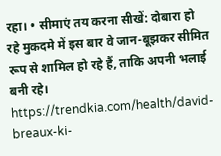रहा। • सीमाएं तय करना सीखें: दोबारा हो रहे मुकदमे में इस बार वे जान-बूझकर सीमित रूप से शामिल हो रहे हैं, ताकि अपनी भलाई बनी रहे। https://trendkia.com/health/david-breaux-ki-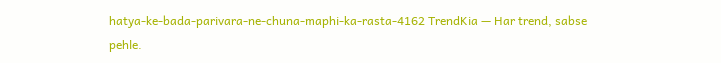hatya-ke-bada-parivara-ne-chuna-maphi-ka-rasta-4162 TrendKia — Har trend, sabse pehle.